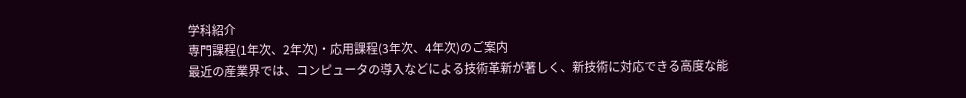学科紹介
専門課程(1年次、2年次)・応用課程(3年次、4年次)のご案内
最近の産業界では、コンピュータの導入などによる技術革新が著しく、新技術に対応できる高度な能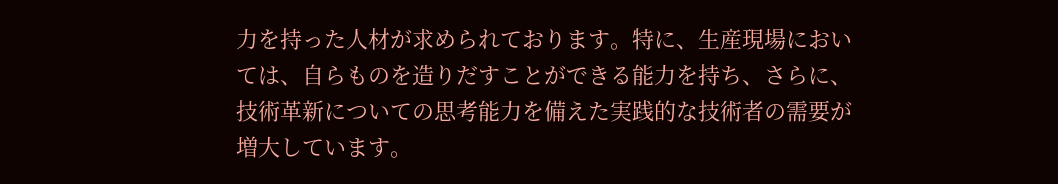力を持った人材が求められております。特に、生産現場においては、自らものを造りだすことができる能力を持ち、さらに、技術革新についての思考能力を備えた実践的な技術者の需要が増大しています。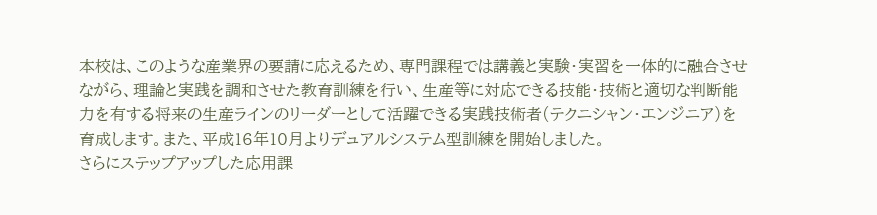本校は、このような産業界の要請に応えるため、専門課程では講義と実験・実習を一体的に融合させながら、理論と実践を調和させた教育訓練を行い、生産等に対応できる技能・技術と適切な判断能力を有する将来の生産ラインのリーダーとして活躍できる実践技術者(テクニシャン・エンジニア)を育成します。また、平成16年10月よりデュアルシステム型訓練を開始しました。
さらにステップアップした応用課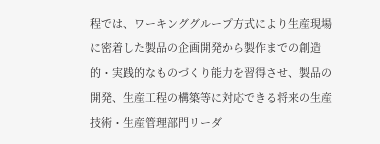程では、ワーキンググループ方式により生産現場に密着した製品の企画開発から製作までの創造的・実践的なものづくり能力を習得させ、製品の開発、生産工程の構築等に対応できる将来の生産技術・生産管理部門リーダ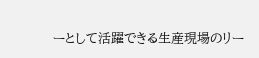ーとして活躍できる生産現場のリー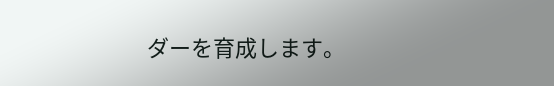ダーを育成します。